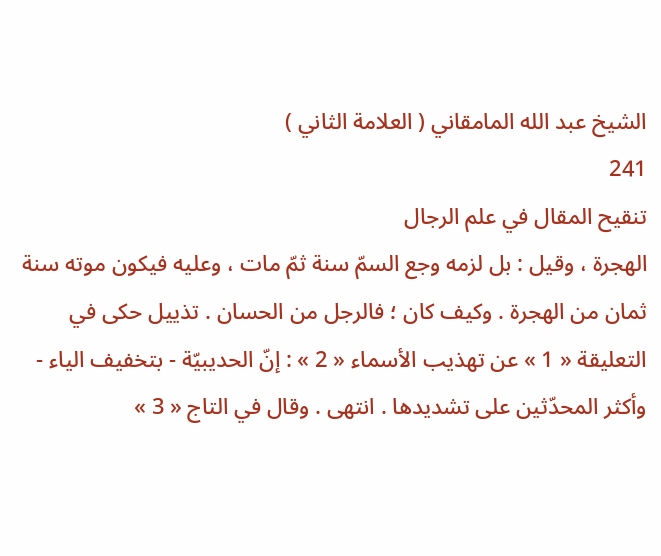الشيخ عبد الله المامقاني ( العلامة الثاني )
241
تنقيح المقال في علم الرجال
الهجرة ، وقيل : بل لزمه وجع السمّ سنة ثمّ مات ، وعليه فيكون موته سنة ثمان من الهجرة . وكيف كان ؛ فالرجل من الحسان . تذييل حكى في التعليقة « 1 » عن تهذيب الأسماء « 2 » : إنّ الحديبيّة - بتخفيف الياء - وأكثر المحدّثين على تشديدها . انتهى . وقال في التاج « 3 »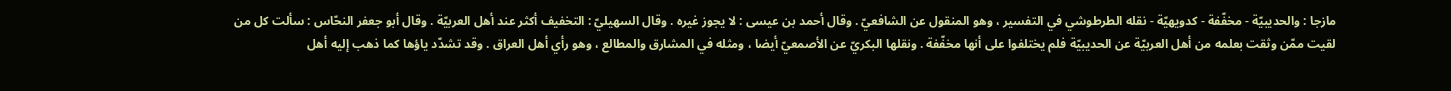مازجا : والحديبيّة - مخفّفة - كدويهيّة - نقله الطرطوشي في التفسير ، وهو المنقول عن الشافعيّ . وقال أحمد بن عيسى : لا يجوز غيره . وقال السهيليّ : التخفيف أكثر عند أهل العربيّة . وقال أبو جعفر النحّاس : سألت كل من لقيت ممّن وثقت بعلمه من أهل العربيّة عن الحديبيّة فلم يختلفوا على أنها مخفّفة . ونقلها البكريّ عن الأصمعيّ أيضا ، ومثله في المشارق والمطالع ، وهو رأي أهل العراق . وقد تشدّد ياؤها كما ذهب إليه أهل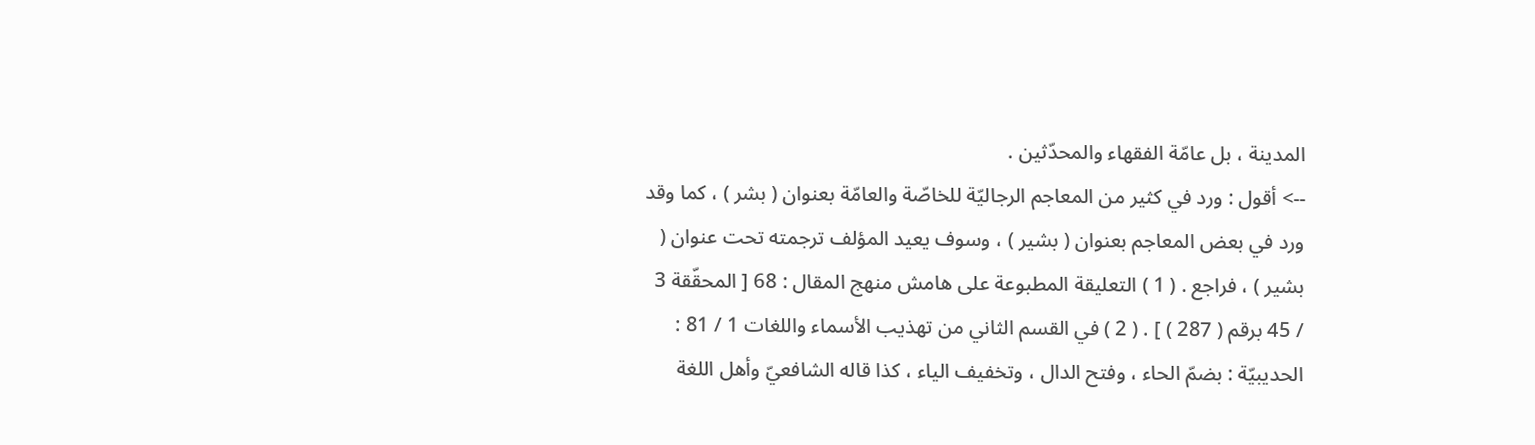المدينة ، بل عامّة الفقهاء والمحدّثين .
--> أقول : ورد في كثير من المعاجم الرجاليّة للخاصّة والعامّة بعنوان ( بشر ) ، كما وقد ورد في بعض المعاجم بعنوان ( بشير ) ، وسوف يعيد المؤلف ترجمته تحت عنوان ( بشير ) ، فراجع . ( 1 ) التعليقة المطبوعة على هامش منهج المقال : 68 [ المحقّقة 3 / 45 برقم ( 287 ) ] . ( 2 ) في القسم الثاني من تهذيب الأسماء واللغات 1 / 81 : الحديبيّة : بضمّ الحاء ، وفتح الدال ، وتخفيف الياء ، كذا قاله الشافعيّ وأهل اللغة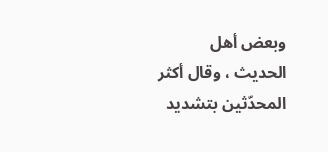وبعض أهل الحديث ، وقال أكثر المحدّثين بتشديد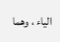الياء ، وهما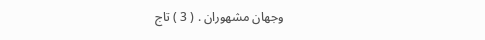وجهان مشهوران . ( 3 ) تاج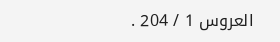العروس 1 / 204 .